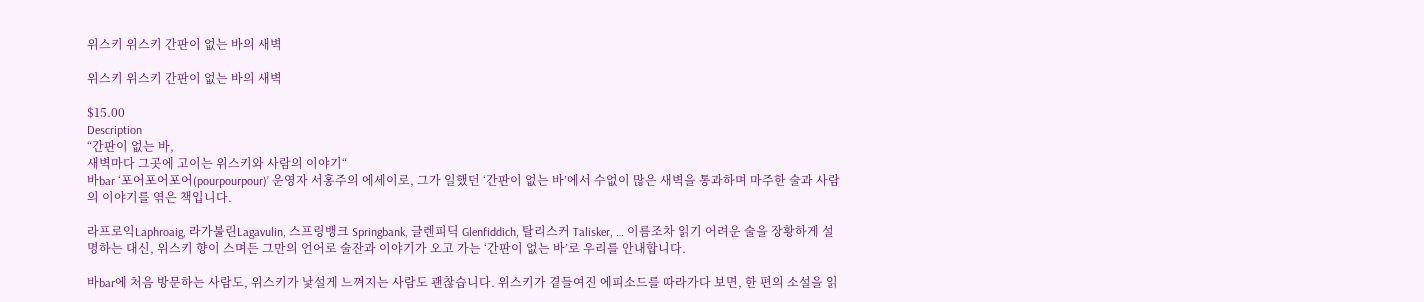위스키 위스키 간판이 없는 바의 새벽

위스키 위스키 간판이 없는 바의 새벽

$15.00
Description
“간판이 없는 바,
새벽마다 그곳에 고이는 위스키와 사람의 이야기“
바bar ‘포어포어포어(pourpourpour)’ 운영자 서홍주의 에세이로, 그가 일했던 ‘간판이 없는 바’에서 수없이 많은 새벽을 통과하며 마주한 술과 사람의 이야기를 엮은 책입니다.

라프로익Laphroaig, 라가불린Lagavulin, 스프링뱅크 Springbank, 글렌피딕 Glenfiddich, 탈리스커 Talisker, … 이름조차 읽기 어려운 술을 장황하게 설명하는 대신, 위스키 향이 스며든 그만의 언어로 술잔과 이야기가 오고 가는 ‘간판이 없는 바’로 우리를 안내합니다.

바bar에 처음 방문하는 사람도, 위스키가 낯설게 느껴지는 사람도 괜찮습니다. 위스키가 곁들여진 에피소드를 따라가다 보면, 한 편의 소설을 읽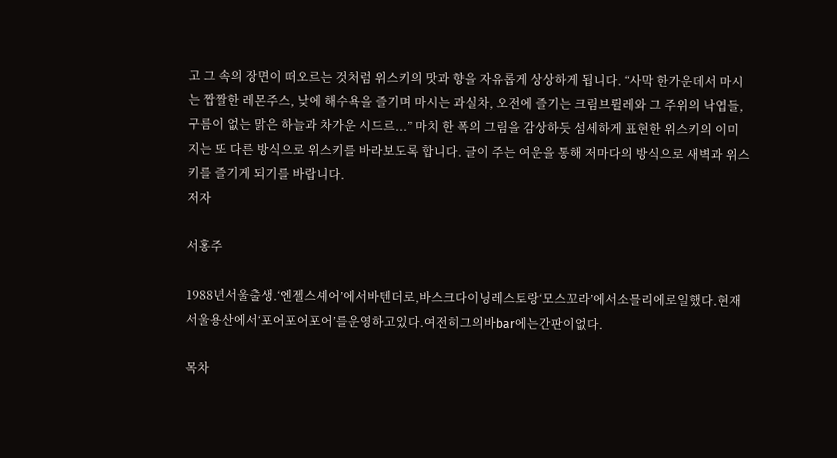고 그 속의 장면이 떠오르는 것처럼 위스키의 맛과 향을 자유롭게 상상하게 됩니다. “사막 한가운데서 마시는 짭짤한 레몬주스, 낮에 해수욕을 즐기며 마시는 과실차, 오전에 즐기는 크림브륄레와 그 주위의 낙엽들, 구름이 없는 맑은 하늘과 차가운 시드르...” 마치 한 폭의 그림을 감상하듯 섬세하게 표현한 위스키의 이미지는 또 다른 방식으로 위스키를 바라보도록 합니다. 글이 주는 여운을 통해 저마다의 방식으로 새벽과 위스키를 즐기게 되기를 바랍니다.
저자

서홍주

1988년서울출생.‘엔젤스셰어’에서바텐더로,바스크다이닝레스토랑‘모스꼬라’에서소믈리에로일했다.현재서울용산에서‘포어포어포어’를운영하고있다.여전히그의바bar에는간판이없다.

목차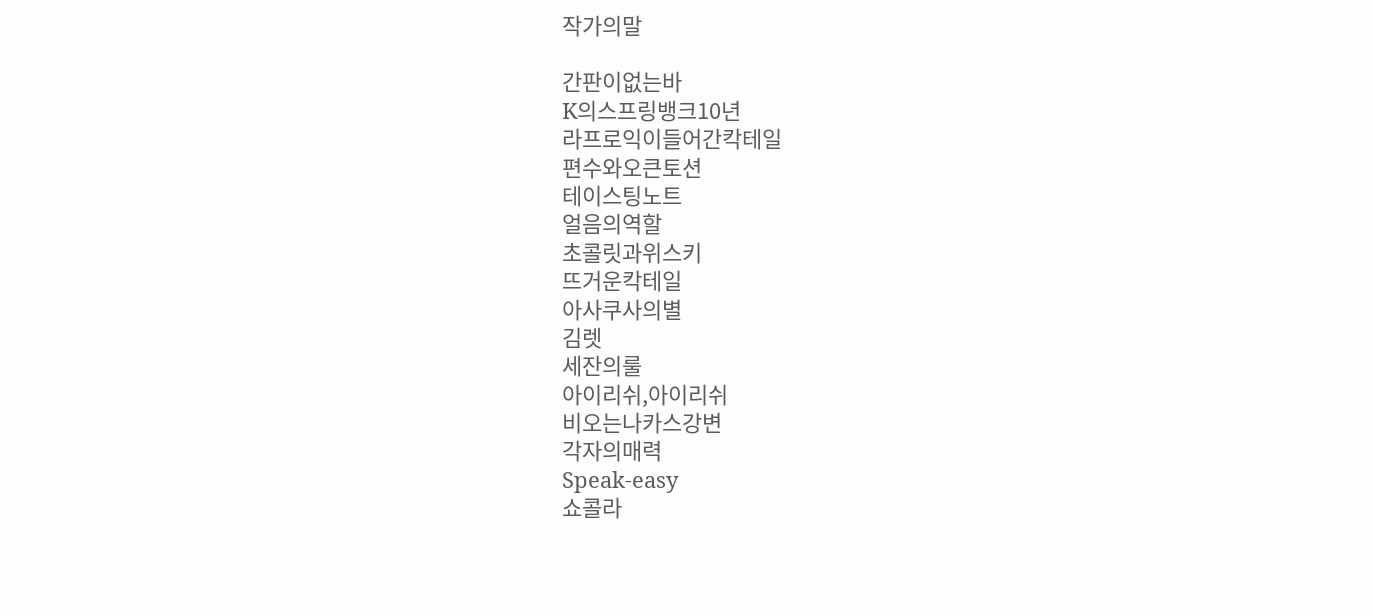작가의말

간판이없는바
K의스프링뱅크10년
라프로익이들어간칵테일
편수와오큰토션
테이스팅노트
얼음의역할
초콜릿과위스키
뜨거운칵테일
아사쿠사의별
김렛
세잔의룰
아이리쉬,아이리쉬
비오는나카스강변
각자의매력
Speak-easy
쇼콜라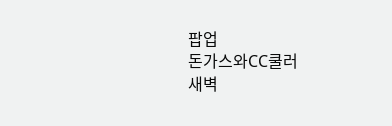팝업
돈가스와CC쿨러
새벽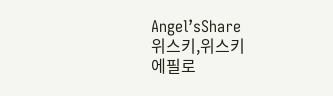Angel’sShare
위스키,위스키
에필로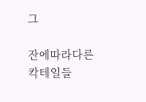그

잔에따라다른칵테일들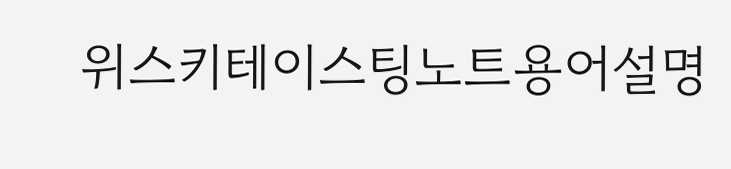위스키테이스팅노트용어설명